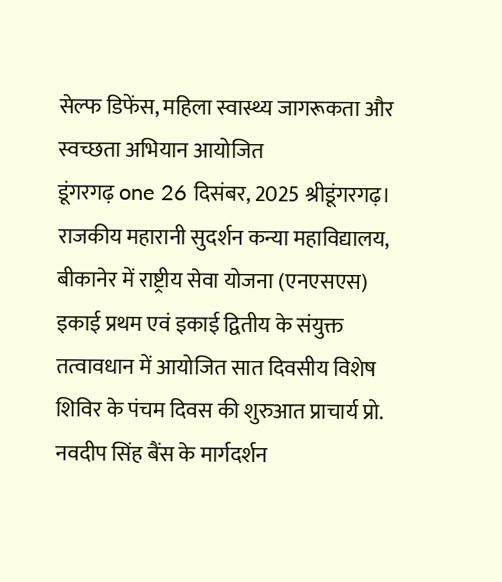सेल्फ डिफेंस, महिला स्वास्थ्य जागरूकता और स्वच्छता अभियान आयोजित
डूंगरगढ़ one 26 दिसंबर, 2025 श्रीडूंगरगढ़। राजकीय महारानी सुदर्शन कन्या महाविद्यालय, बीकानेर में राष्ट्रीय सेवा योजना (एनएसएस) इकाई प्रथम एवं इकाई द्वितीय के संयुक्त तत्वावधान में आयोजित सात दिवसीय विशेष शिविर के पंचम दिवस की शुरुआत प्राचार्य प्रो. नवदीप सिंह बैंस के मार्गदर्शन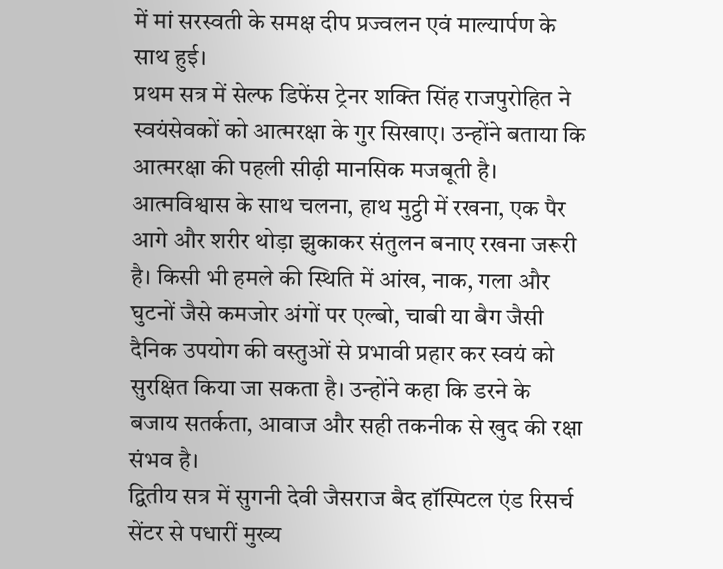में मां सरस्वती के समक्ष दीप प्रज्वलन एवं माल्यार्पण के साथ हुई।
प्रथम सत्र में सेल्फ डिफेंस ट्रेनर शक्ति सिंह राजपुरोहित ने स्वयंसेवकों को आत्मरक्षा के गुर सिखाए। उन्होंने बताया कि आत्मरक्षा की पहली सीढ़ी मानसिक मजबूती है। आत्मविश्वास के साथ चलना, हाथ मुट्ठी में रखना, एक पैर आगे और शरीर थोड़ा झुकाकर संतुलन बनाए रखना जरूरी है। किसी भी हमले की स्थिति में आंख, नाक, गला और घुटनों जैसे कमजोर अंगों पर एल्बो, चाबी या बैग जैसी दैनिक उपयोग की वस्तुओं से प्रभावी प्रहार कर स्वयं को सुरक्षित किया जा सकता है। उन्होंने कहा कि डरने के बजाय सतर्कता, आवाज और सही तकनीक से खुद की रक्षा संभव है।
द्वितीय सत्र में सुगनी देवी जैसराज बैद हॉस्पिटल एंड रिसर्च सेंटर से पधारीं मुख्य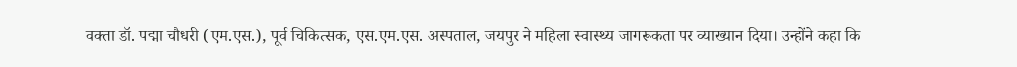वक्ता डॉ. पद्मा चौधरी (एम.एस.), पूर्व चिकित्सक, एस.एम.एस. अस्पताल, जयपुर ने महिला स्वास्थ्य जागरूकता पर व्याख्यान दिया। उन्होंने कहा कि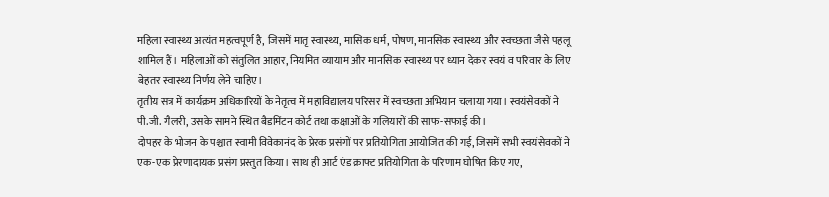महिला स्वास्थ्य अत्यंत महत्वपूर्ण है, जिसमें मातृ स्वास्थ्य, मासिक धर्म, पोषण, मानसिक स्वास्थ्य और स्वच्छता जैसे पहलू शामिल हैं। महिलाओं को संतुलित आहार, नियमित व्यायाम और मानसिक स्वास्थ्य पर ध्यान देकर स्वयं व परिवार के लिए बेहतर स्वास्थ्य निर्णय लेने चाहिए।
तृतीय सत्र में कार्यक्रम अधिकारियों के नेतृत्व में महाविद्यालय परिसर में स्वच्छता अभियान चलाया गया। स्वयंसेवकों ने पी.जी. गैलरी, उसके सामने स्थित बैडमिंटन कोर्ट तथा कक्षाओं के गलियारों की साफ-सफाई की।
दोपहर के भोजन के पश्चात स्वामी विवेकानंद के प्रेरक प्रसंगों पर प्रतियोगिता आयोजित की गई, जिसमें सभी स्वयंसेवकों ने एक-एक प्रेरणादायक प्रसंग प्रस्तुत किया। साथ ही आर्ट एंड क्राफ्ट प्रतियोगिता के परिणाम घोषित किए गए,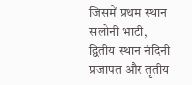जिसमें प्रथम स्थान सलोनी भाटी, द्वितीय स्थान नंदिनी प्रजापत और तृतीय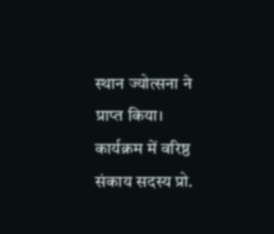स्थान ज्योत्सना ने प्राप्त किया।
कार्यक्रम में वरिष्ठ संकाय सदस्य प्रो.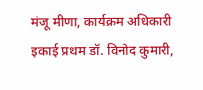मंजू मीणा, कार्यक्रम अधिकारी इकाई प्रथम डॉ. विनोद कुमारी,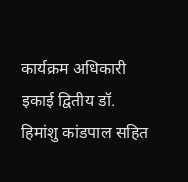कार्यक्रम अधिकारी इकाई द्वितीय डॉ. हिमांशु कांडपाल सहित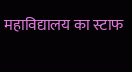महाविद्यालय का स्टाफ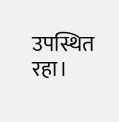उपस्थित रहा।